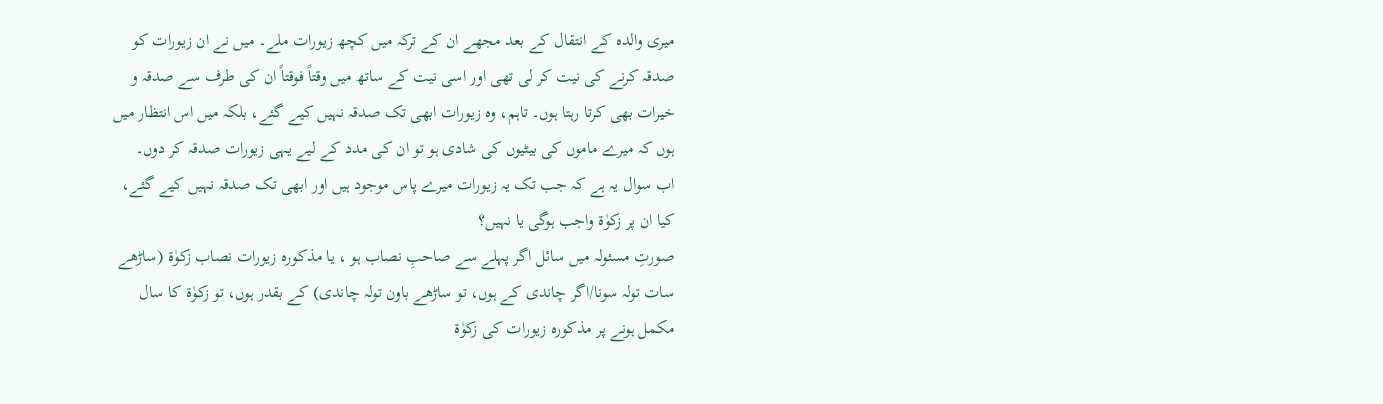میری والدہ کے انتقال کے بعد مجھے ان کے ترکہ میں کچھ زیورات ملے۔ میں نے ان زیورات کو صدقہ کرنے کی نیت کر لی تھی اور اسی نیت کے ساتھ میں وقتاً فوقتاً ان کی طرف سے صدقہ و خیرات بھی کرتا رہتا ہوں۔ تاہم، وہ زیورات ابھی تک صدقہ نہیں کیے گئے، بلکہ میں اس انتظار میں ہوں کہ میرے ماموں کی بیٹیوں کی شادی ہو تو ان کی مدد کے لیے یہی زیورات صدقہ کر دوں۔
اب سوال یہ ہے کہ جب تک یہ زیورات میرے پاس موجود ہیں اور ابھی تک صدقہ نہیں کیے گئے، کیا ان پر زکوٰۃ واجب ہوگی یا نہیں؟
صورتِ مسئولہ میں سائل اگر پہلے سے صاحبِ نصاب ہو ، یا مذکورہ زیورات نصاب زکوٰۃ (ساڑھے سات تولہ سونا/اگر چاندی کے ہوں، تو ساڑھے باون تولہ چاندی) کے بقدر ہوں، تو زکوٰۃ کا سال مکمل ہونے پر مذکورہ زیورات کی زکوٰۃ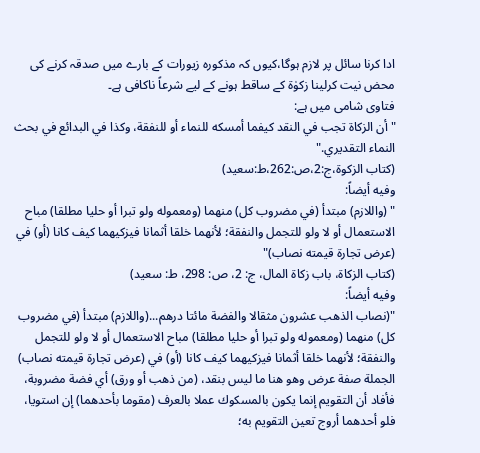ادا کرنا سائل پر لازم ہوگا،کیوں کہ مذکورہ زیورات کے بارے میں صدقہ کرنے کی محض نیت کرلینا زکوٰۃ کے ساقط ہونے کے لیے شرعاً ناکافی ہے۔
فتاوی شامی میں ہے:
"أن الزكاة تجب في النقد كيفما أمسكه للنماء أو للنفقة، وكذا في البدائع في بحث النماء التقديري."
(كتاب الزكوة،ج:2،ص:262،ط:سعيد)
وفيه أيضاً:
" (واللازم) مبتدأ (في مضروب كل) منهما (ومعموله ولو تبرا أو حليا مطلقا) مباح الاستعمال أو لا ولو للتجمل والنفقة؛ لأنهما خلقا أثمانا فيزكيهما كيف كانا (أو) في (عرض تجارة قيمته نصاب)"
(كتاب الزكاة، باب زكاة المال، ج: 2، ص: 298، ط: سعيد)
وفيه أيضاً:
"(نصاب الذهب عشرون مثقالا والفضة مائتا درهم...(واللازم) مبتدأ (في مضروب كل) منهما (ومعموله ولو تبرا أو حليا مطلقا) مباح الاستعمال أو لا ولو للتجمل والنفقة؛ لأنهما خلقا أثمانا فيزكيهما كيف كانا (أو) في (عرض تجارة قيمته نصاب) الجملة صفة عرض وهو هنا ما ليس بنقد، (من ذهب أو ورق) أي فضة مضروبة، فأفاد أن التقويم إنما يكون بالمسكوك عملا بالعرف (مقوما بأحدهما) إن استويا، فلو أحدهما أروج تعين التقويم به؛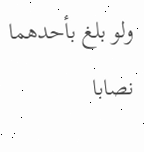ولو بلغ بأحدهما نصابا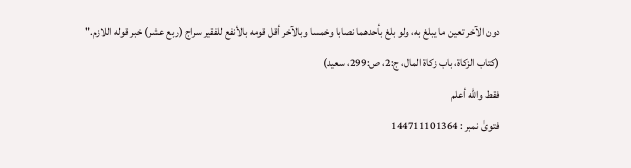دون الآخر تعين ما يبلغ به، ولو بلغ بأحدهما نصابا وخمسا وبالآخر أقل قومه بالأنفع للفقير سراج (ربع عشر) خبر قوله اللازم."
(كتاب الزكاة، باب زكاة المال، ج:2، ص:299، سعيد)
فقط والله أعلم
فتویٰ نمبر : 144711101364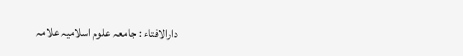دارالافتاء : جامعہ علوم اسلامیہ علامہ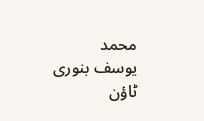محمد یوسف بنوری ٹاؤن